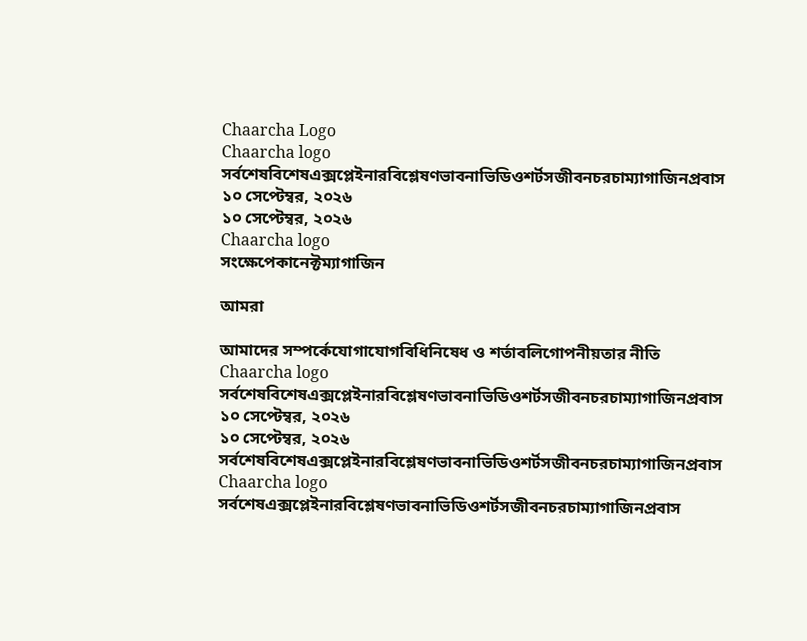Chaarcha Logo
Chaarcha logo
সর্বশেষবিশেষএক্সপ্লেইনারবিশ্লেষণভাবনাভিডিওশর্টসজীবনচরচাম্যাগাজিনপ্রবাস
১০ সেপ্টেম্বর, ২০২৬
১০ সেপ্টেম্বর, ২০২৬
Chaarcha logo
সংক্ষেপেকানেক্টম্যাগাজিন

আমরা

আমাদের সম্পর্কেযোগাযোগবিধিনিষেধ ও শর্তাবলিগোপনীয়তার নীতি
Chaarcha logo
সর্বশেষবিশেষএক্সপ্লেইনারবিশ্লেষণভাবনাভিডিওশর্টসজীবনচরচাম্যাগাজিনপ্রবাস
১০ সেপ্টেম্বর, ২০২৬
১০ সেপ্টেম্বর, ২০২৬
সর্বশেষবিশেষএক্সপ্লেইনারবিশ্লেষণভাবনাভিডিওশর্টসজীবনচরচাম্যাগাজিনপ্রবাস
Chaarcha logo
সর্বশেষএক্সপ্লেইনারবিশ্লেষণভাবনাভিডিওশর্টসজীবনচরচাম্যাগাজিনপ্রবাস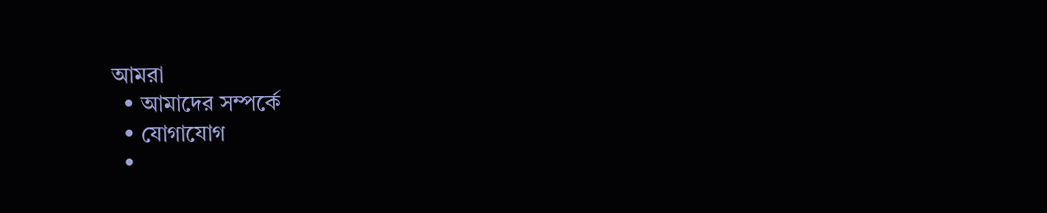আমরা
  • আমাদের সম্পর্কে
  • যোগাযোগ
  •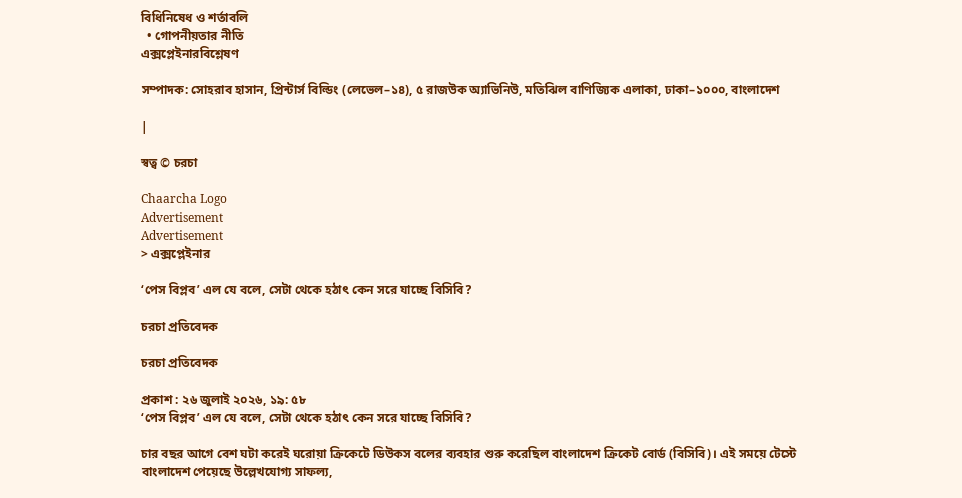বিধিনিষেধ ও শর্তাবলি
  • গোপনীয়তার নীতি
এক্সপ্লেইনারবিশ্লেষণ

সম্পাদক: সোহরাব হাসান, প্রিন্টার্স বিল্ডিং (লেভেল–১৪), ৫ রাজউক অ্যাভিনিউ, মতিঝিল বাণিজ্যিক এলাকা, ঢাকা–১০০০, বাংলাদেশ

|

স্বত্ব © চরচা

Chaarcha Logo
Advertisement
Advertisement
> এক্সপ্লেইনার

‘পেস বিপ্লব’ এল যে বলে, সেটা থেকে হঠাৎ কেন সরে যাচ্ছে বিসিবি?

চরচা প্রতিবেদক

চরচা প্রতিবেদক

প্রকাশ : ২৬ জুলাই ২০২৬, ১৯: ৫৮
‘পেস বিপ্লব’ এল যে বলে, সেটা থেকে হঠাৎ কেন সরে যাচ্ছে বিসিবি?

চার বছর আগে বেশ ঘটা করেই ঘরোয়া ক্রিকেটে ডিউকস বলের ব্যবহার শুরু করেছিল বাংলাদেশ ক্রিকেট বোর্ড (বিসিবি)। এই সময়ে টেস্টে বাংলাদেশ পেয়েছে উল্লেখযোগ্য সাফল্য,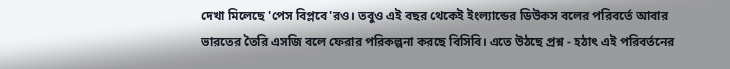দেখা মিলেছে 'পেস বিপ্লবে'রও। তবুও এই বছর থেকেই ইংল্যান্ডের ডিউকস বলের পরিবর্তে আবার ভারতের তৈরি এসজি বলে ফেরার পরিকল্পনা করছে বিসিবি। এতে উঠছে প্রশ্ন - হঠাৎ এই পরিবর্তনের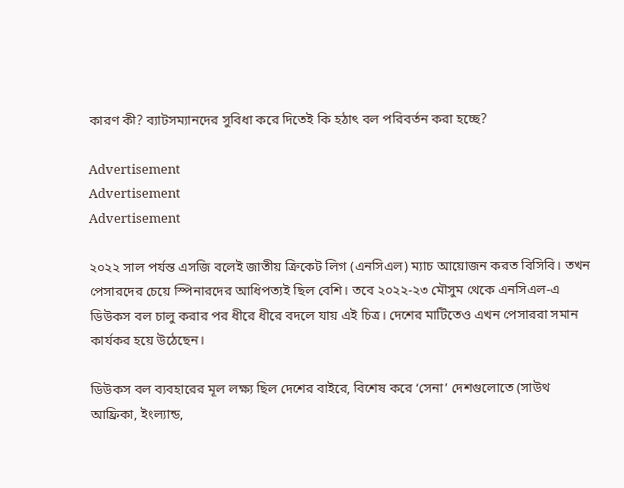কারণ কী? ব্যাটসম্যানদের সুবিধা করে দিতেই কি হঠাৎ বল পরিবর্তন করা হচ্ছে?

Advertisement
Advertisement
Advertisement

২০২২ সাল পর্যন্ত এসজি বলেই জাতীয় ক্রিকেট লিগ (এনসিএল) ম্যাচ আয়োজন করত বিসিবি। তখন পেসারদের চেয়ে স্পিনারদের আধিপত্যই ছিল বেশি। তবে ২০২২-২৩ মৌসুম থেকে এনসিএল-এ ডিউকস বল চালু করার পর ধীরে ধীরে বদলে যায় এই চিত্র। দেশের মাটিতেও এখন পেসাররা সমান কার্যকর হয়ে উঠেছেন।

ডিউকস বল ব্যবহারের মূল লক্ষ্য ছিল দেশের বাইরে, বিশেষ করে ‘সেনা’ দেশগুলোতে (সাউথ আফ্রিকা, ইংল্যান্ড,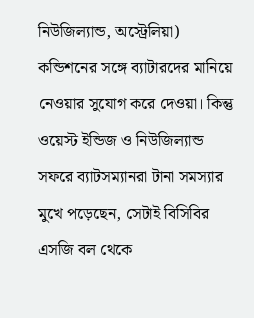নিউজিল্যান্ড, অস্ট্রেলিয়া) কন্ডিশনের সঙ্গে ব্যাটারদের মানিয়ে নেওয়ার সুযোগ করে দেওয়া। কিন্তু ওয়েস্ট ইন্ডিজ ও নিউজিল্যান্ড সফরে ব্যাটসম্যানরা টানা সমস্যার মুখে পড়েছেন, সেটাই বিসিবির এসজি বল থেকে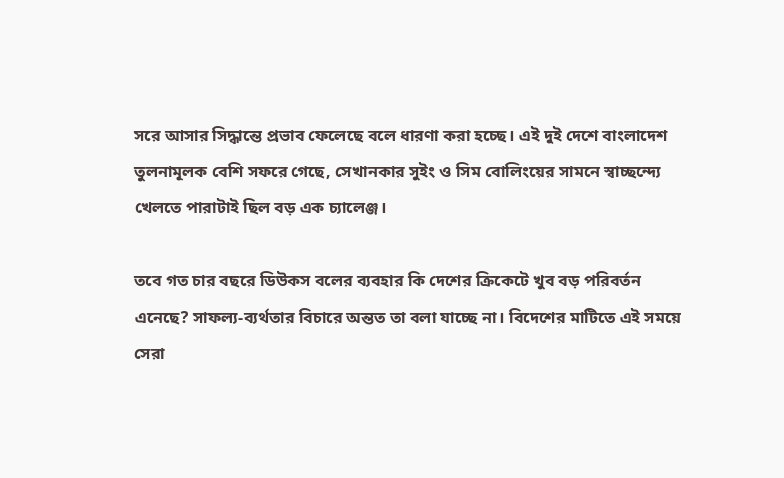সরে আসার সিদ্ধান্তে প্রভাব ফেলেছে বলে ধারণা করা হচ্ছে। এই দুই দেশে বাংলাদেশ তুলনামূলক বেশি সফরে গেছে, সেখানকার সুইং ও সিম বোলিংয়ের সামনে স্বাচ্ছন্দ্যে খেলতে পারাটাই ছিল বড় এক চ্যালেঞ্জ।

তবে গত চার বছরে ডিউকস বলের ব্যবহার কি দেশের ক্রিকেটে খুব বড় পরিবর্তন এনেছে? সাফল্য-ব্যর্থতার বিচারে অন্তত তা বলা যাচ্ছে না। বিদেশের মাটিতে এই সময়ে সেরা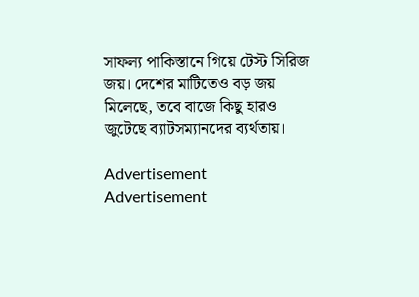সাফল্য পাকিস্তানে গিয়ে টেস্ট সিরিজ জয়। দেশের মাটিতেও বড় জয় মিলেছে, তবে বাজে কিছু হারও জুটেছে ব্যাটসম্যানদের ব্যর্থতায়।

Advertisement
Advertisement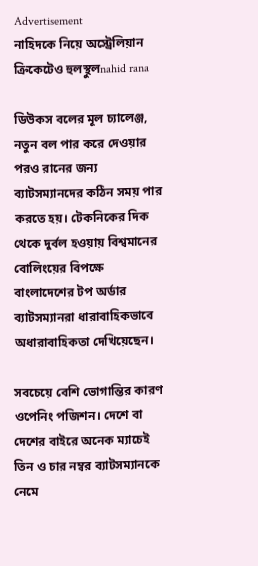Advertisement
নাহিদকে নিয়ে অস্ট্রেলিয়ান ক্রিকেটেও হুলস্থুলnahid rana

ডিউকস বলের মূল চ্যালেঞ্জ, নতুন বল পার করে দেওয়ার পরও রানের জন্য ব্যাটসম্যানদের কঠিন সময় পার করতে হয়। টেকনিকের দিক থেকে দুর্বল হওয়ায় বিশ্বমানের বোলিংয়ের বিপক্ষে বাংলাদেশের টপ অর্ডার ব্যাটসম্যানরা ধারাবাহিকভাবে অধারাবাহিকতা দেখিয়েছেন।

সবচেয়ে বেশি ভোগান্তির কারণ ওপেনিং পজিশন। দেশে বা দেশের বাইরে অনেক ম্যাচেই তিন ও চার নম্বর ব্যাটসম্যানকে নেমে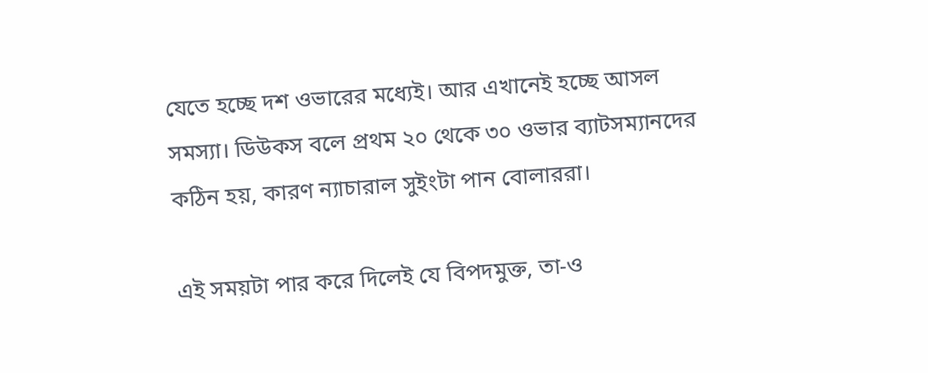যেতে হচ্ছে দশ ওভারের মধ্যেই। আর এখানেই হচ্ছে আসল সমস্যা। ডিউকস বলে প্রথম ২০ থেকে ৩০ ওভার ব্যাটসম্যানদের কঠিন হয়, কারণ ন্যাচারাল সুইংটা পান বোলাররা।

এই সময়টা পার করে দিলেই যে বিপদমুক্ত, তা-ও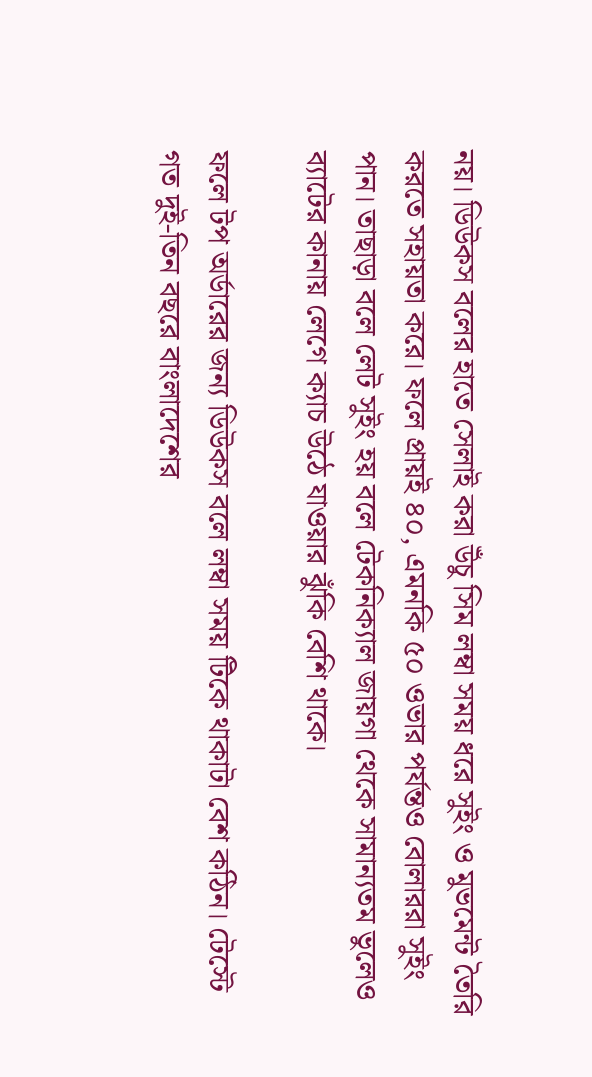নয়। ডিউকস বলের হাতে সেলাই করা উঁচু সিম লম্বা সময় ধরে সুইং ও মুভমেন্ট তৈরি করতে সহায়তা করে। ফলে প্রায়ই ৪০, এমনকি ৫০ ওভার পর্যন্তও বোলাররা সুইং পান। তাছাড়া বলে লেট সুইং হয় বলে টেকনিক্যাল জায়গা থেকে সামান্যতম ভুলেও ব্যাটের কানায় লেগে ক্যাচ উঠে যাওয়ার ঝুঁকি বেশি থাকে।

ফলে টপ অর্ডারের জন্য ডিউকস বলে লম্বা সময় টিকে থাকাটা বেশ কঠিন। টেস্টে গত দুই-তিন বছরে বাংলাদেশের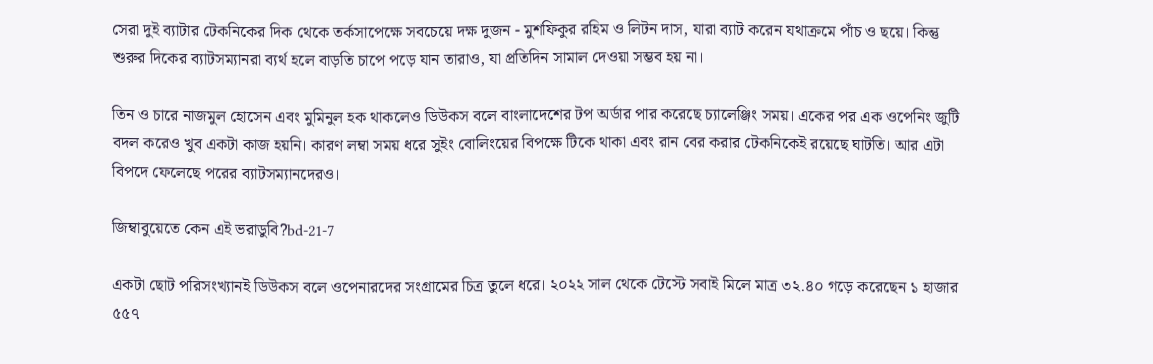সেরা দুই ব্যাটার টেকনিকের দিক থেকে তর্কসাপেক্ষে সবচেয়ে দক্ষ দুজন - মুশফিকুর রহিম ও লিটন দাস, যারা ব্যাট করেন যথাক্রমে পাঁচ ও ছয়ে। কিন্তু শুরুর দিকের ব্যাটসম্যানরা ব্যর্থ হলে বাড়তি চাপে পড়ে যান তারাও, যা প্রতিদিন সামাল দেওয়া সম্ভব হয় না।

তিন ও চারে নাজমুল হোসেন এবং মুমিনুল হক থাকলেও ডিউকস বলে বাংলাদেশের টপ অর্ডার পার করেছে চ্যালেঞ্জিং সময়। একের পর এক ওপেনিং জুটি বদল করেও খুব একটা কাজ হয়নি। কারণ লম্বা সময় ধরে সুইং বোলিংয়ের বিপক্ষে টিকে থাকা এবং রান বের করার টেকনিকেই রয়েছে ঘাটতি। আর এটা বিপদে ফেলেছে পরের ব্যাটসম্যানদেরও।

জিম্বাবুয়েতে কেন এই ভরাডুবি?bd-21-7

একটা ছোট পরিসংখ্যানই ডিউকস বলে ওপেনারদের সংগ্রামের চিত্র তুলে ধরে। ২০২২ সাল থেকে টেস্টে সবাই মিলে মাত্র ৩২.৪০ গড়ে করেছেন ১ হাজার ৫৫৭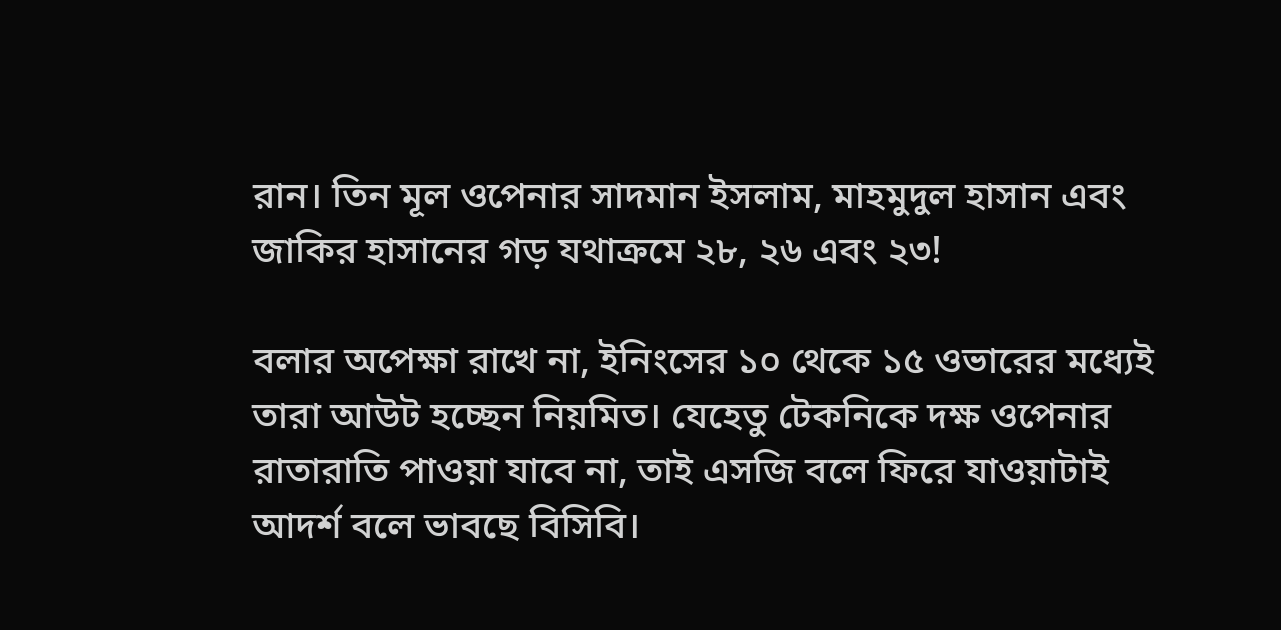রান। তিন মূল ওপেনার সাদমান ইসলাম, মাহমুদুল হাসান এবং জাকির হাসানের গড় যথাক্রমে ২৮, ২৬ এবং ২৩!

বলার অপেক্ষা রাখে না, ইনিংসের ১০ থেকে ১৫ ওভারের মধ্যেই তারা আউট হচ্ছেন নিয়মিত। যেহেতু টেকনিকে দক্ষ ওপেনার রাতারাতি পাওয়া যাবে না, তাই এসজি বলে ফিরে যাওয়াটাই আদর্শ বলে ভাবছে বিসিবি।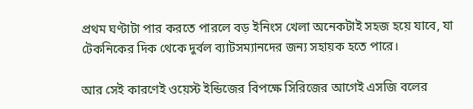প্রথম ঘণ্টাটা পার করতে পারলে বড় ইনিংস খেলা অনেকটাই সহজ হয়ে যাবে, যা টেকনিকের দিক থেকে দুর্বল ব্যাটসম্যানদের জন্য সহায়ক হতে পারে।

আর সেই কারণেই ওয়েস্ট ইন্ডিজের বিপক্ষে সিরিজের আগেই এসজি বলের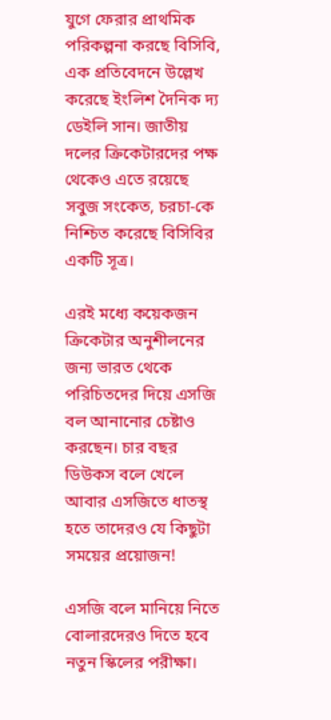যুগে ফেরার প্রাথমিক পরিকল্পনা করছে বিসিবি, এক প্রতিবেদনে উল্লেখ করেছে ইংলিশ দৈনিক দ্য ডেইলি সান। জাতীয় দলের ক্রিকেটারদের পক্ষ থেকেও এতে রয়েছে সবুজ সংকেত, চরচা-কে নিশ্চিত করেছে বিসিবির একটি সূত্র।

এরই মধ্যে কয়েকজন ক্রিকেটার অনুশীলনের জন্য ভারত থেকে পরিচিতদের দিয়ে এসজি বল আনানোর চেষ্টাও করছেন। চার বছর ডিউকস বলে খেলে আবার এসজিতে ধাতস্থ হতে তাদেরও যে কিছুটা সময়ের প্রয়োজন!

এসজি বলে মানিয়ে নিতে বোলারদেরও দিতে হবে নতুন স্কিলের পরীক্ষা।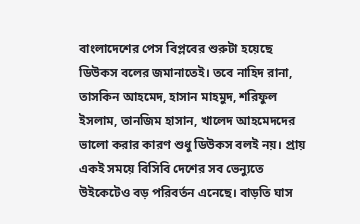বাংলাদেশের পেস বিপ্লবের শুরুটা হয়েছে ডিউকস বলের জমানাতেই। তবে নাহিদ রানা, তাসকিন আহমেদ, হাসান মাহমুদ, শরিফুল ইসলাম, তানজিম হাসান, খালেদ আহমেদদের ভালো করার কারণ শুধু ডিউকস বলই নয়। প্রায় একই সময়ে বিসিবি দেশের সব ভেন্যুতে উইকেটেও বড় পরিবর্তন এনেছে। বাড়তি ঘাস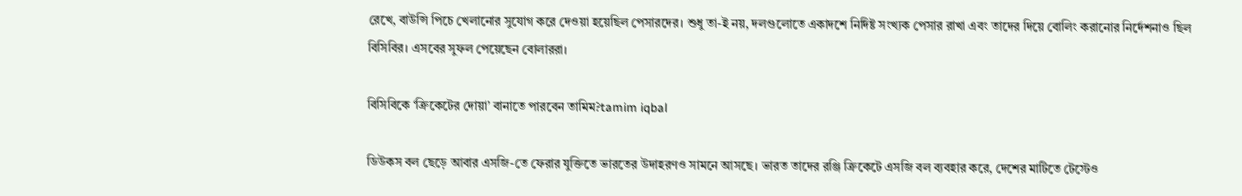রেখে, বাউন্সি পিচে খেলানোর সুযোগ করে দেওয়া হয়েছিল পেসারদের। শুধু তা-ই নয়, দলগুলোতে একাদশে নির্দিষ্ট সংখ্যক পেসার রাখা এবং তাদের দিয়ে বোলিং করানোর নির্দেশনাও ছিল বিসিবির। এসবের সুফল পেয়েছেন বোলাররা।

বিসিবিকে ‘ক্রিকেটের দোয়া’ বানাতে পারবেন তামিম?tamim iqbal

ডিউকস বল ছেড়ে আবার এসজি-তে ফেরার যুক্তিতে ভারতের উদাহরণও সামনে আসছে। ভারত তাদের রঞ্জি ক্রিকেটে এসজি বল ব্যবহার করে, দেশের মাটিতে টেস্টেও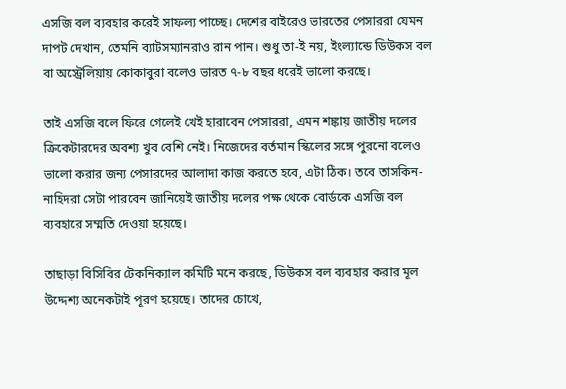এসজি বল ব্যবহার করেই সাফল্য পাচ্ছে। দেশের বাইরেও ভারতের পেসাররা যেমন দাপট দেখান, তেমনি ব্যাটসম্যানরাও রান পান। শুধু তা-ই নয়, ইংল্যান্ডে ডিউকস বল বা অস্ট্রেলিয়ায় কোকাবুরা বলেও ভারত ৭-৮ বছর ধরেই ভালো করছে।

তাই এসজি বলে ফিরে গেলেই খেই হারাবেন পেসাররা, এমন শঙ্কায় জাতীয় দলের ক্রিকেটারদের অবশ্য খুব বেশি নেই। নিজেদের বর্তমান স্কিলের সঙ্গে পুরনো বলেও ভালো করার জন্য পেসারদের আলাদা কাজ করতে হবে, এটা ঠিক। তবে তাসকিন-নাহিদরা সেটা পারবেন জানিয়েই জাতীয় দলের পক্ষ থেকে বোর্ডকে এসজি বল ব্যবহারে সম্মতি দেওয়া হয়েছে।

তাছাড়া বিসিবির টেকনিক্যাল কমিটি মনে করছে, ডিউকস বল ব্যবহার করার মূল উদ্দেশ্য অনেকটাই পূরণ হয়েছে। তাদের চোখে,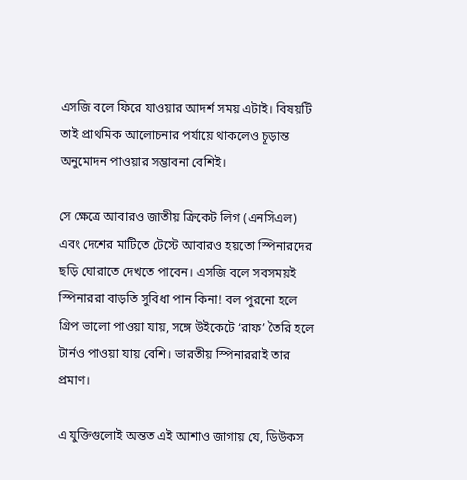এসজি বলে ফিরে যাওয়ার আদর্শ সময় এটাই। বিষয়টি তাই প্রাথমিক আলোচনার পর্যায়ে থাকলেও চূড়ান্ত অনুমোদন পাওয়ার সম্ভাবনা বেশিই।

সে ক্ষেত্রে আবারও জাতীয় ক্রিকেট লিগ (এনসিএল) এবং দেশের মাটিতে টেস্টে আবারও হয়তো স্পিনারদের ছড়ি ঘোরাতে দেখতে পাবেন। এসজি বলে সবসময়ই স্পিনাররা বাড়তি সুবিধা পান কিনা! বল পুরনো হলে গ্রিপ ভালো পাওয়া যায়, সঙ্গে উইকেটে ‘রাফ’ তৈরি হলে টার্নও পাওয়া যায় বেশি। ভারতীয় স্পিনাররাই তার প্রমাণ।

এ যুক্তিগুলোই অন্তত এই আশাও জাগায় যে, ডিউকস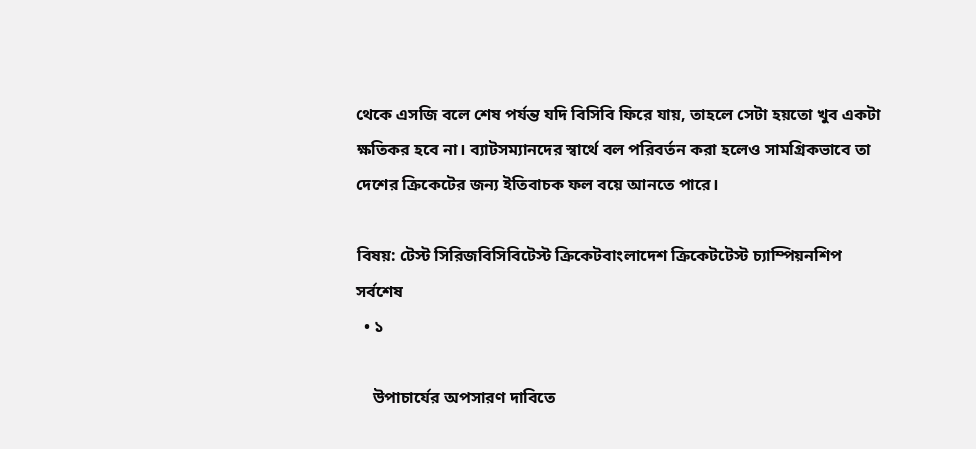থেকে এসজি বলে শেষ পর্যন্ত যদি বিসিবি ফিরে যায়, তাহলে সেটা হয়তো খুব একটা ক্ষতিকর হবে না। ব্যাটসম্যানদের স্বার্থে বল পরিবর্তন করা হলেও সামগ্রিকভাবে তা দেশের ক্রিকেটের জন্য ইতিবাচক ফল বয়ে আনতে পারে।

বিষয়: টেস্ট সিরিজবিসিবিটেস্ট ক্রিকেটবাংলাদেশ ক্রিকেটটেস্ট চ্যাম্পিয়নশিপ
সর্বশেষ
  • ১

    উপাচার্যের অপসারণ দাবিতে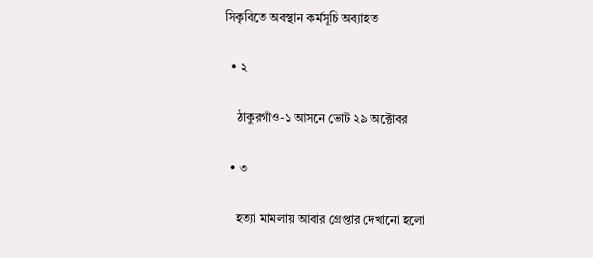সিকৃবিতে অবস্থান কর্মসূচি অব্যাহত

  • ২

    ঠাকুরগাঁও-১ আসনে ভোট ২৯ অক্টোবর

  • ৩

    হত্যা মামলায় আবার গ্রেপ্তার দেখানো হলো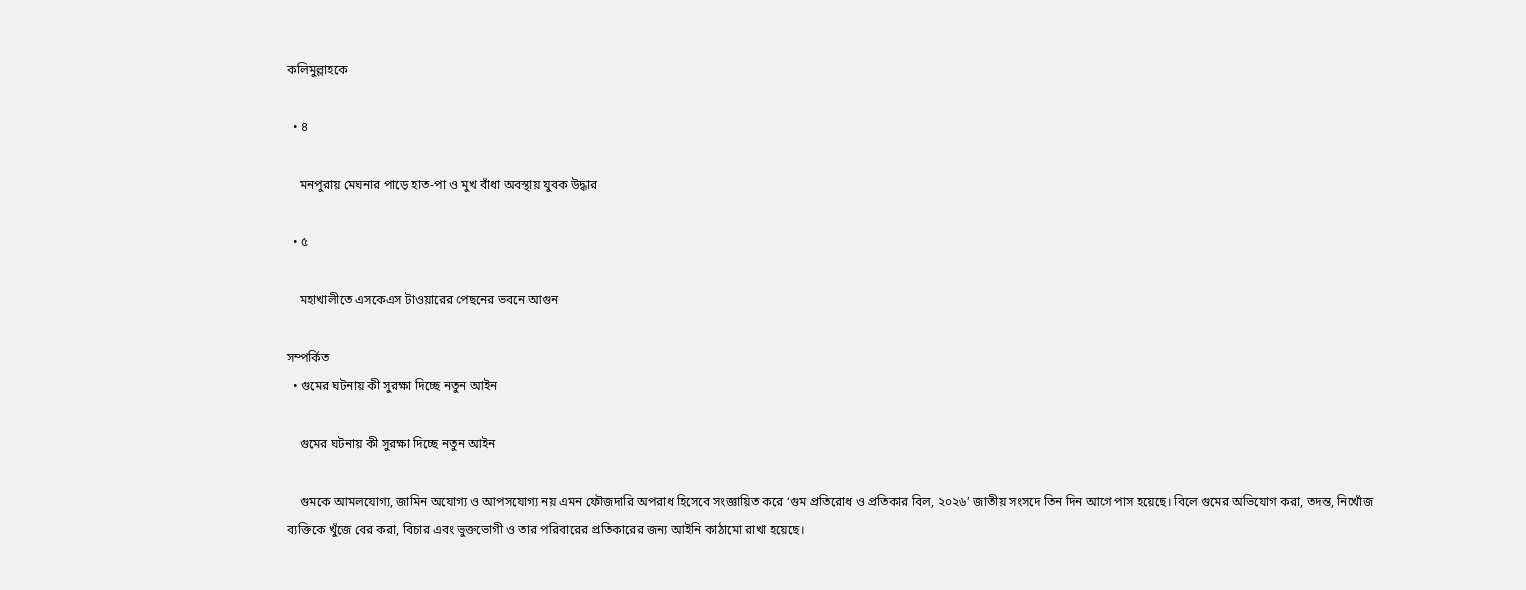কলিমুল্লাহকে

  • ৪

    মনপুরায় মেঘনার পাড়ে হাত-পা ও মুখ বাঁধা অবস্থায় যুবক উদ্ধার

  • ৫

    মহাখালীতে এসকেএস টাওয়ারের পেছনের ভবনে আগুন

সম্পর্কিত
  • গুমের ঘটনায় কী সুরক্ষা দিচ্ছে নতুন আইন

    গুমের ঘটনায় কী সুরক্ষা দিচ্ছে নতুন আইন

    গুমকে আমলযোগ্য, জামিন অযোগ্য ও আপসযোগ্য নয় এমন ফৌজদারি অপরাধ হিসেবে সংজ্ঞায়িত করে ‘গুম প্রতিরোধ ও প্রতিকার বিল, ২০২৬’ জাতীয় সংসদে তিন দিন আগে পাস হয়েছে। বিলে গুমের অভিযোগ করা, তদন্ত, নিখোঁজ ব্যক্তিকে খুঁজে বের করা, বিচার এবং ভুক্তভোগী ও তার পরিবারের প্রতিকারের জন্য আইনি কাঠামো রাখা হয়েছে।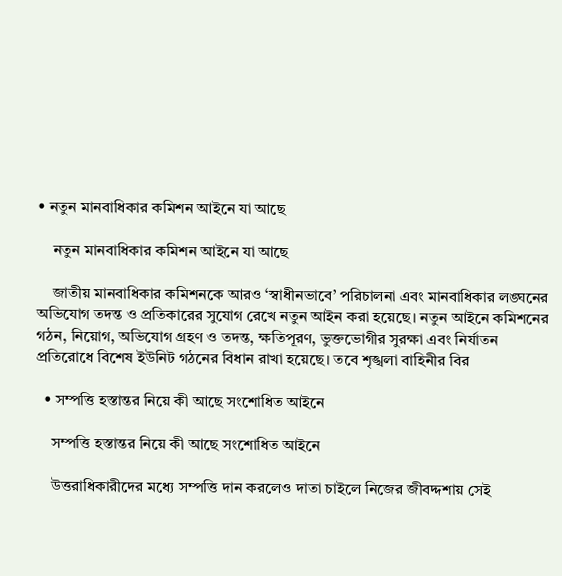• নতুন মানবাধিকার কমিশন আইনে যা আছে

    নতুন মানবাধিকার কমিশন আইনে যা আছে

    জাতীয় মানবাধিকার কমিশনকে আরও ‘স্বাধীনভাবে’ পরিচালনা এবং মানবাধিকার লঙ্ঘনের অভিযোগ তদন্ত ও প্রতিকারের সুযোগ রেখে নতুন আইন করা হয়েছে। নতুন আইনে কমিশনের গঠন, নিয়োগ, অভিযোগ গ্রহণ ও তদন্ত, ক্ষতিপূরণ, ভুক্তভোগীর সুরক্ষা এবং নির্যাতন প্রতিরোধে বিশেষ ইউনিট গঠনের বিধান রাখা হয়েছে। তবে শৃঙ্খলা বাহিনীর বির

  • সম্পত্তি হস্তান্তর নিয়ে কী আছে সংশোধিত আইনে

    সম্পত্তি হস্তান্তর নিয়ে কী আছে সংশোধিত আইনে

    উত্তরাধিকারীদের মধ্যে সম্পত্তি দান করলেও দাতা চাইলে নিজের জীবদ্দশায় সেই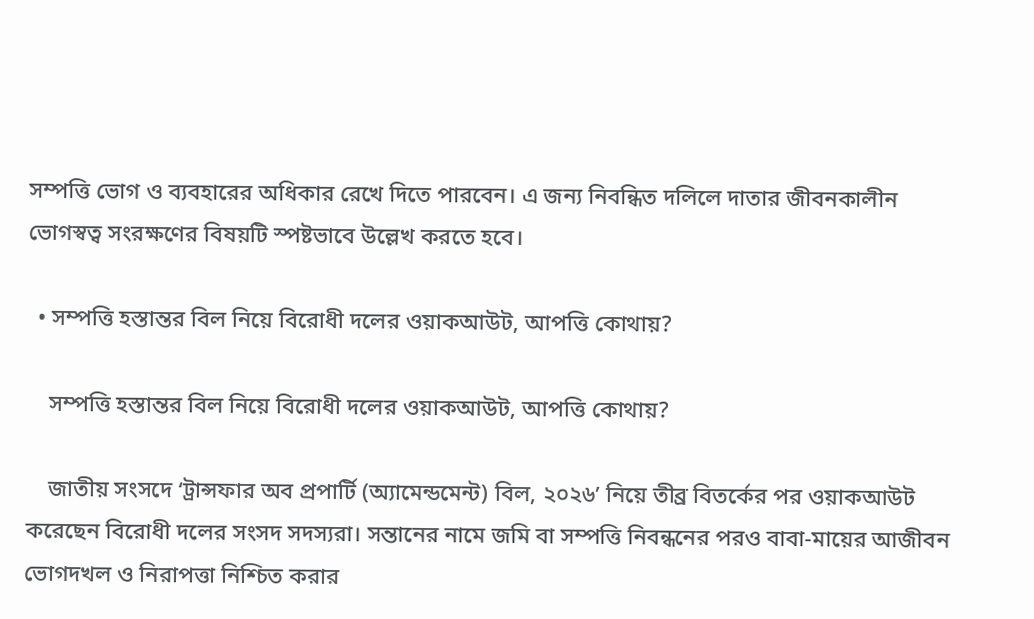সম্পত্তি ভোগ ও ব্যবহারের অধিকার রেখে দিতে পারবেন। এ জন্য নিবন্ধিত দলিলে দাতার জীবনকালীন ভোগস্বত্ব সংরক্ষণের বিষয়টি স্পষ্টভাবে উল্লেখ করতে হবে।

  • সম্পত্তি হস্তান্তর বিল নিয়ে বিরোধী দলের ওয়াকআউট, আপত্তি কোথায়?

    সম্পত্তি হস্তান্তর বিল নিয়ে বিরোধী দলের ওয়াকআউট, আপত্তি কোথায়?

    জাতীয় সংসদে ‘ট্রান্সফার অব প্রপার্টি (অ্যামেন্ডমেন্ট) বিল, ২০২৬’ নিয়ে তীব্র বিতর্কের পর ওয়াকআউট করেছেন বিরোধী দলের সংসদ সদস্যরা। সন্তানের নামে জমি বা সম্পত্তি নিবন্ধনের পরও বাবা-মায়ের আজীবন ভোগদখল ও নিরাপত্তা নিশ্চিত করার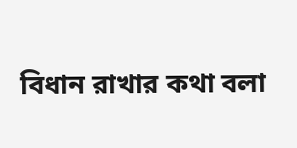বিধান রাখার কথা বলা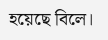হয়েছে বিলে।